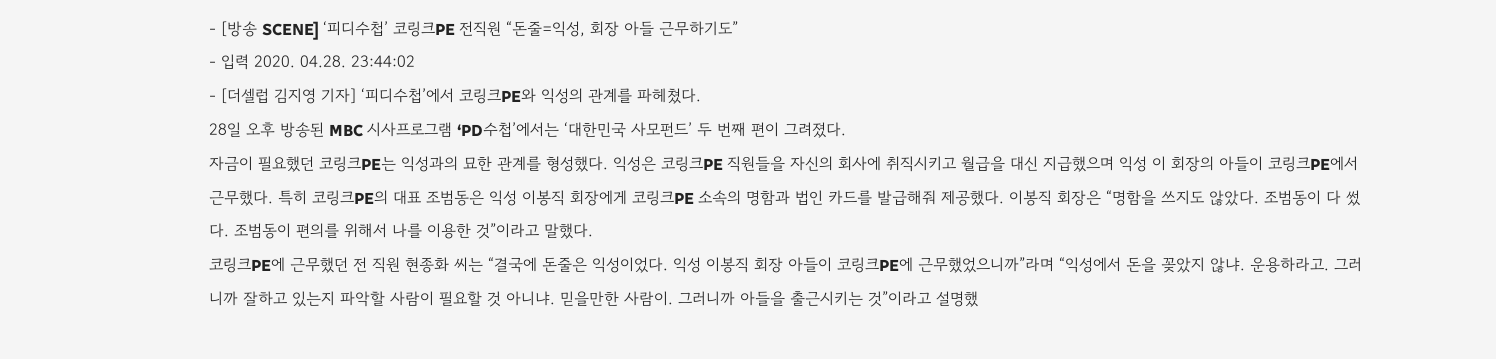- [방송 SCENE] ‘피디수첩’ 코링크PE 전직원 “돈줄=익성, 회장 아들 근무하기도”
- 입력 2020. 04.28. 23:44:02
- [더셀럽 김지영 기자] ‘피디수첩’에서 코링크PE와 익성의 관계를 파헤쳤다.
28일 오후 방송된 MBC 시사프로그램 ‘PD수첩’에서는 ‘대한민국 사모펀드’ 두 번째 편이 그려졌다.
자금이 필요했던 코링크PE는 익성과의 묘한 관계를 형성했다. 익성은 코링크PE 직원들을 자신의 회사에 취직시키고 월급을 대신 지급했으며 익성 이 회장의 아들이 코링크PE에서 근무했다. 특히 코링크PE의 대표 조범동은 익성 이봉직 회장에게 코링크PE 소속의 명함과 법인 카드를 발급해줘 제공했다. 이봉직 회장은 “명함을 쓰지도 않았다. 조범동이 다 썼다. 조범동이 편의를 위해서 나를 이용한 것”이라고 말했다.
코링크PE에 근무했던 전 직원 현종화 씨는 “결국에 돈줄은 익성이었다. 익성 이봉직 회장 아들이 코링크PE에 근무했었으니까”라며 “익성에서 돈을 꽂았지 않냐. 운용하라고. 그러니까 잘하고 있는지 파악할 사람이 필요할 것 아니냐. 믿을만한 사람이. 그러니까 아들을 출근시키는 것”이라고 설명했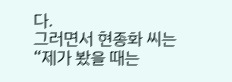다.
그러면서 현종화 씨는 “제가 봤을 때는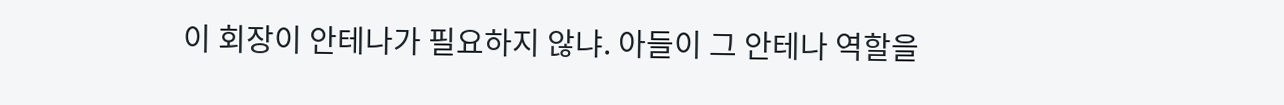이 회장이 안테나가 필요하지 않냐. 아들이 그 안테나 역할을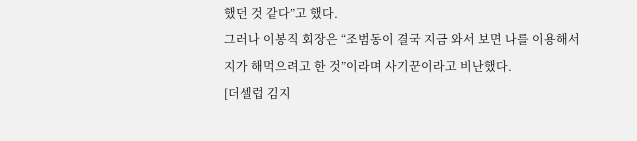했던 것 같다”고 했다.
그러나 이봉직 회장은 “조범동이 결국 지금 와서 보면 나를 이용해서 지가 해먹으려고 한 것”이라며 사기꾼이라고 비난했다.
[더셀럽 김지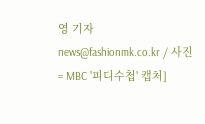영 기자 news@fashionmk.co.kr / 사진= MBC '피디수첩' 캡처]